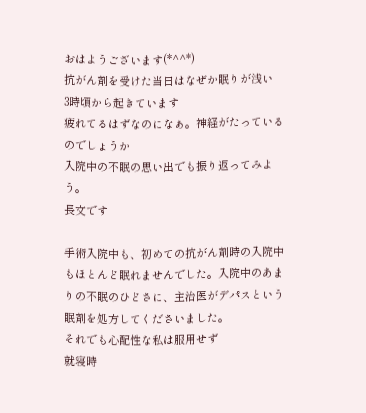おはようございます(*^^*)
抗がん剤を受けた当日はなぜか眠りが浅い
3時頃から起きています
疲れてるはずなのになぁ。神経がたっているのでしょうか
入院中の不眠の思い出でも振り返ってみよう。
長文です

手術入院中も、初めての抗がん剤時の入院中もほとんど眠れませんでした。入院中のあまりの不眠のひどさに、主治医がデパスという眠剤を処方してくださいました。
それでも心配性な私は服用せず
就寝時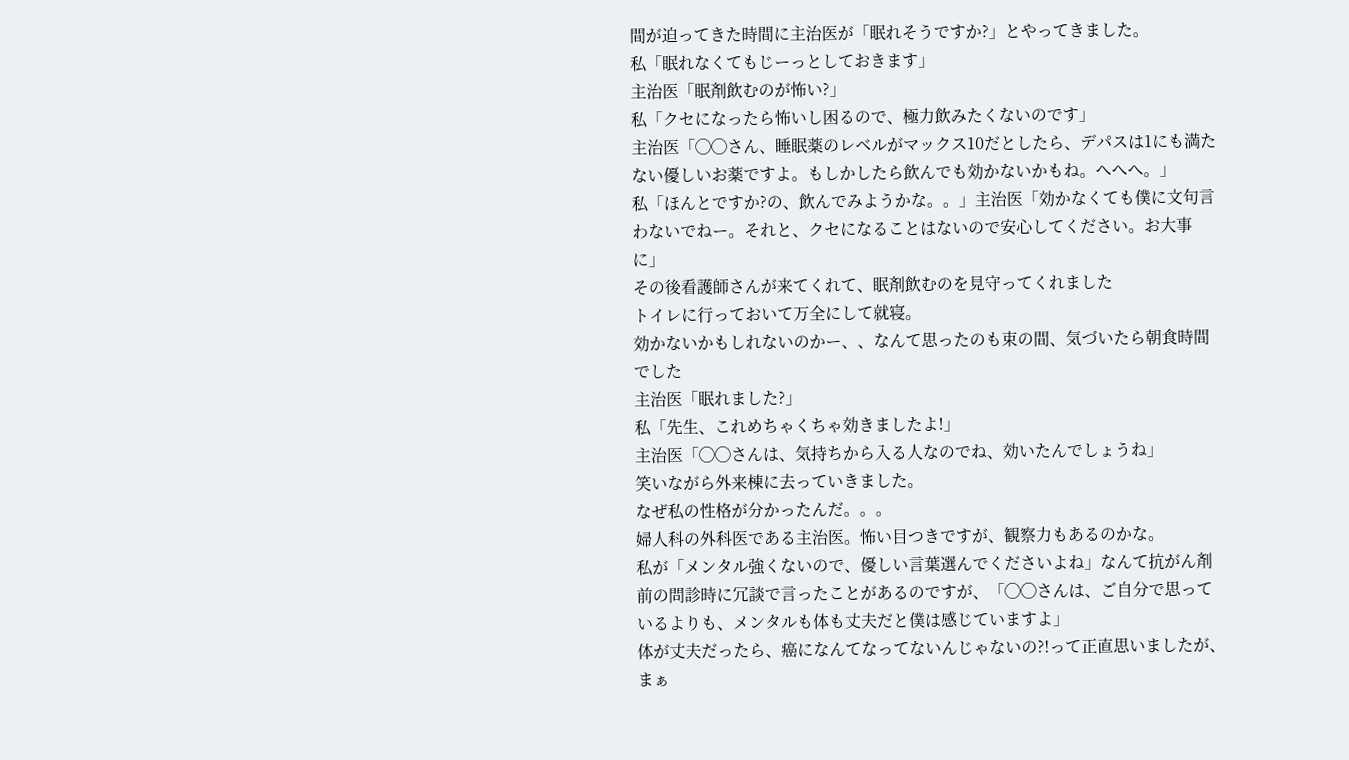間が迫ってきた時間に主治医が「眠れそうですか?」とやってきました。
私「眠れなくてもじーっとしておきます」
主治医「眠剤飲むのが怖い?」
私「クセになったら怖いし困るので、極力飲みたくないのです」
主治医「◯◯さん、睡眠薬のレベルがマックス10だとしたら、デパスは1にも満たない優しいお薬ですよ。もしかしたら飲んでも効かないかもね。へへへ。」
私「ほんとですか?の、飲んでみようかな。。」主治医「効かなくても僕に文句言わないでねー。それと、クセになることはないので安心してください。お大事に」
その後看護師さんが来てくれて、眠剤飲むのを見守ってくれました
トイレに行っておいて万全にして就寝。
効かないかもしれないのかー、、なんて思ったのも束の間、気づいたら朝食時間でした
主治医「眠れました?」
私「先生、これめちゃくちゃ効きましたよ!」
主治医「◯◯さんは、気持ちから入る人なのでね、効いたんでしょうね」
笑いながら外来棟に去っていきました。
なぜ私の性格が分かったんだ。。。
婦人科の外科医である主治医。怖い目つきですが、観察力もあるのかな。
私が「メンタル強くないので、優しい言葉選んでくださいよね」なんて抗がん剤前の問診時に冗談で言ったことがあるのですが、「◯◯さんは、ご自分で思っているよりも、メンタルも体も丈夫だと僕は感じていますよ」
体が丈夫だったら、癌になんてなってないんじゃないの?!って正直思いましたが、まぁ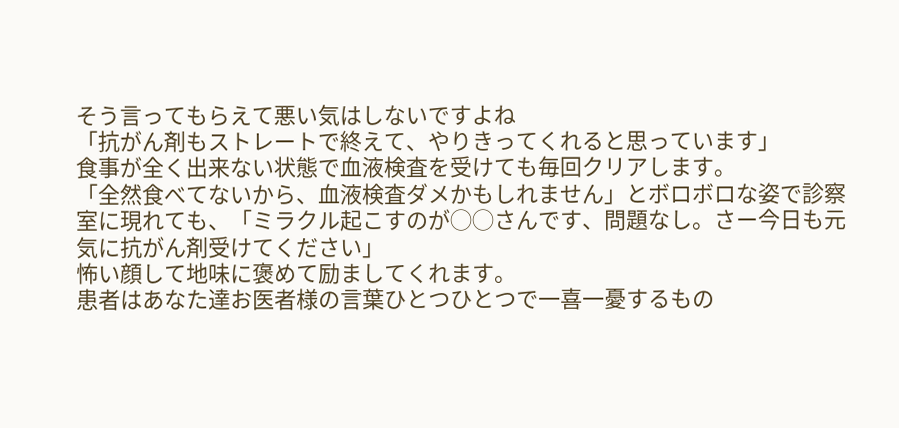そう言ってもらえて悪い気はしないですよね
「抗がん剤もストレートで終えて、やりきってくれると思っています」
食事が全く出来ない状態で血液検査を受けても毎回クリアします。
「全然食べてないから、血液検査ダメかもしれません」とボロボロな姿で診察室に現れても、「ミラクル起こすのが◯◯さんです、問題なし。さー今日も元気に抗がん剤受けてください」
怖い顔して地味に褒めて励ましてくれます。
患者はあなた達お医者様の言葉ひとつひとつで一喜一憂するもの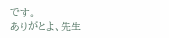です。
ありがとよ、先生